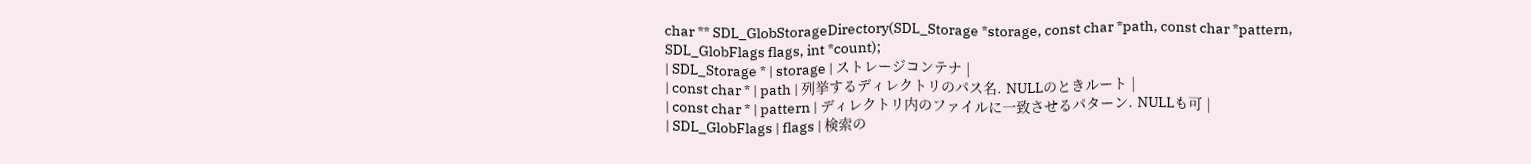char ** SDL_GlobStorageDirectory(SDL_Storage *storage, const char *path, const char *pattern, SDL_GlobFlags flags, int *count);
| SDL_Storage * | storage | ストレージコンテナ |
| const char * | path | 列挙するディレクトリのパス名. NULLのときルート |
| const char * | pattern | ディレクトリ内のファイルに一致させるパターン. NULLも可 |
| SDL_GlobFlags | flags | 検索の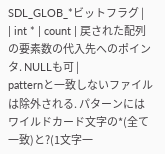SDL_GLOB_*ビットフラグ |
| int * | count | 戻された配列の要素数の代入先へのポインタ. NULLも可 |
patternと一致しないファイルは除外される. パターンにはワイルドカード文字の*(全て一致)と?(1文字一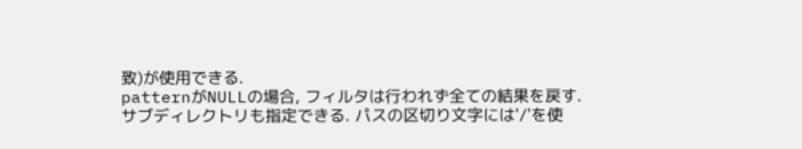致)が使用できる.
patternがNULLの場合, フィルタは行われず全ての結果を戻す.
サブディレクトリも指定できる. パスの区切り文字には'/'を使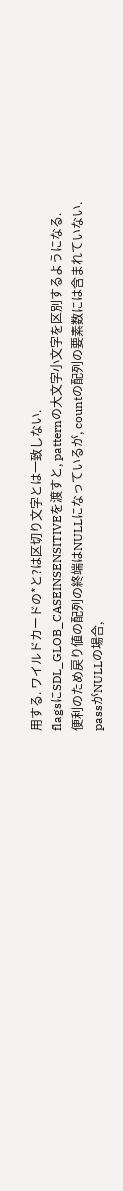用する. ワイルドカードの*と?は区切り文字とは一致しない.
flagsにSDL_GLOB_CASEINSENSITIVEを渡すと, patternの大文字小文字を区別するようになる.
便利のため戻り値の配列の終端はNULLになっているが, countの配列の要素数には含まれていない.
passがNULLの場合,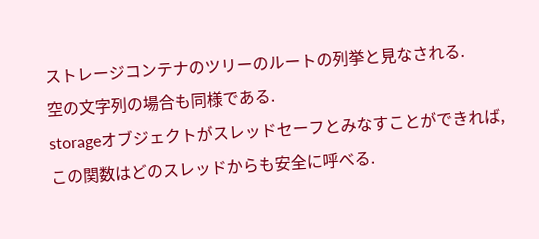ストレージコンテナのツリーのルートの列挙と見なされる.
空の文字列の場合も同様である.
storageオブジェクトがスレッドセーフとみなすことができれば, この関数はどのスレッドからも安全に呼べる.